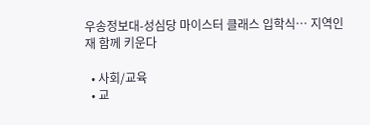우송정보대-성심당 마이스터 클래스 입학식… 지역인재 함께 키운다

  • 사회/교육
  • 교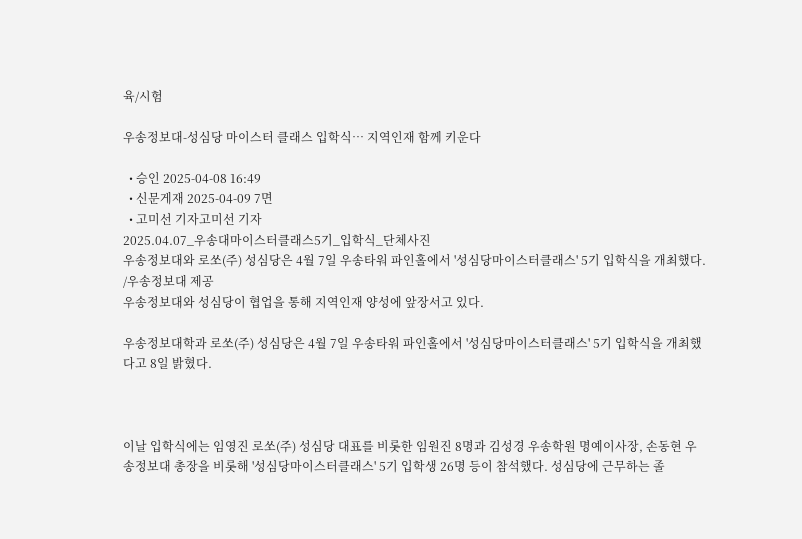육/시험

우송정보대-성심당 마이스터 클래스 입학식… 지역인재 함께 키운다

  • 승인 2025-04-08 16:49
  • 신문게재 2025-04-09 7면
  • 고미선 기자고미선 기자
2025.04.07_우송대마이스터클래스5기_입학식_단체사진
우송정보대와 로쏘(주) 성심당은 4월 7일 우송타워 파인홀에서 '성심당마이스터클래스' 5기 입학식을 개최했다. /우송정보대 제공
우송정보대와 성심당이 협업을 통해 지역인재 양성에 앞장서고 있다.

우송정보대학과 로쏘(주) 성심당은 4월 7일 우송타워 파인홀에서 '성심당마이스터클래스' 5기 입학식을 개최했다고 8일 밝혔다.



이날 입학식에는 임영진 로쏘(주) 성심당 대표를 비롯한 임원진 8명과 김성경 우송학원 명예이사장, 손동현 우송정보대 총장을 비롯해 '성심당마이스터클래스' 5기 입학생 26명 등이 참석했다. 성심당에 근무하는 졸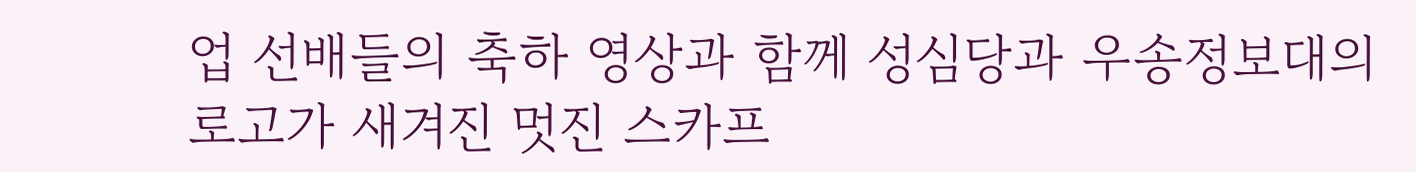업 선배들의 축하 영상과 함께 성심당과 우송정보대의 로고가 새겨진 멋진 스카프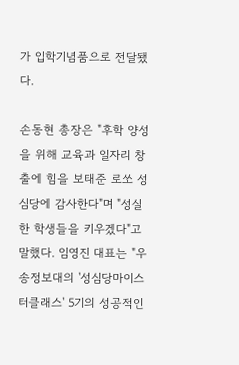가 입학기념품으로 전달됐다.

손동현 총장은 "후학 양성을 위해 교육과 일자리 창출에 힘을 보태준 로쏘 성심당에 감사한다"며 "성실한 학생들을 키우겠다"고 말했다. 임영진 대표는 "우송정보대의 '성심당마이스터클래스' 5기의 성공적인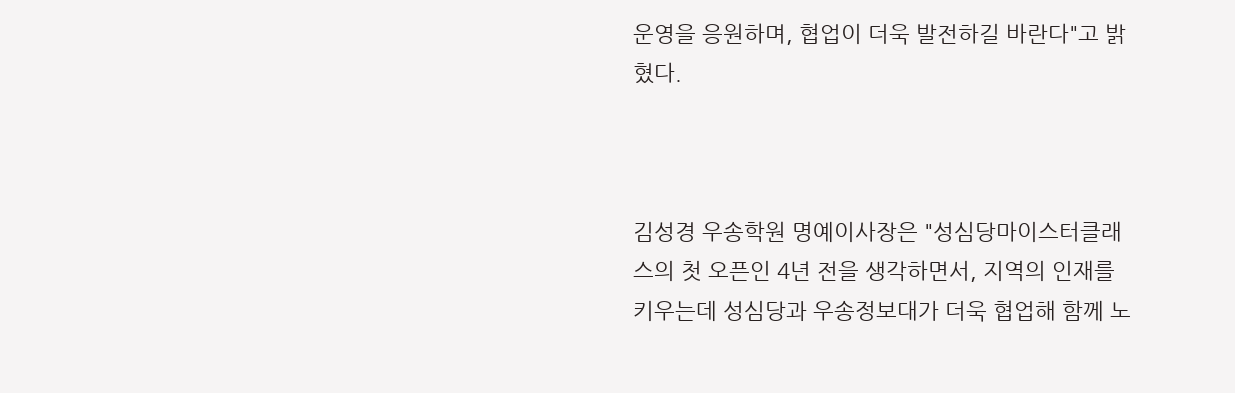운영을 응원하며, 협업이 더욱 발전하길 바란다"고 밝혔다.



김성경 우송학원 명예이사장은 "성심당마이스터클래스의 첫 오픈인 4년 전을 생각하면서, 지역의 인재를 키우는데 성심당과 우송정보대가 더욱 협업해 함께 노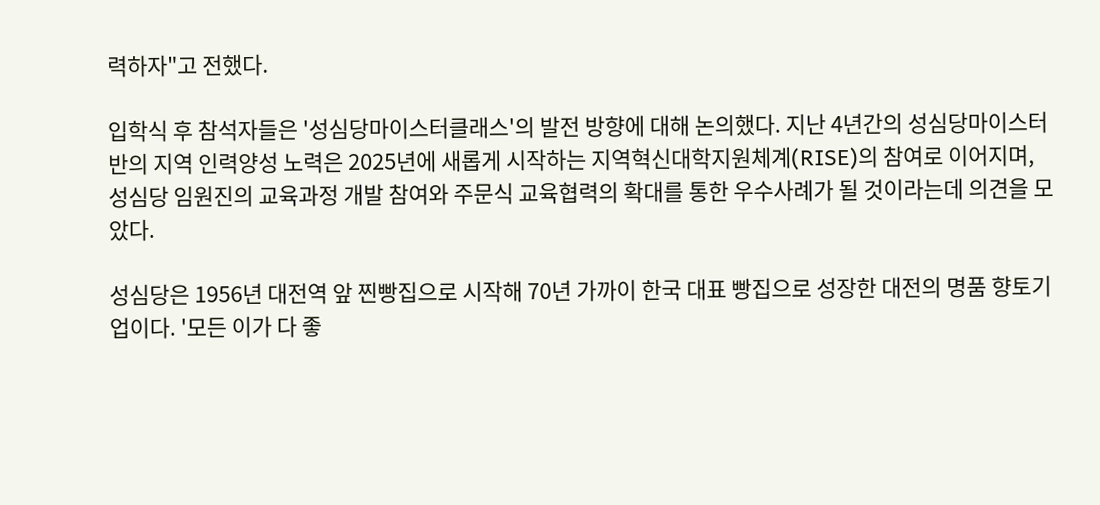력하자"고 전했다.

입학식 후 참석자들은 '성심당마이스터클래스'의 발전 방향에 대해 논의했다. 지난 4년간의 성심당마이스터반의 지역 인력양성 노력은 2025년에 새롭게 시작하는 지역혁신대학지원체계(RISE)의 참여로 이어지며, 성심당 임원진의 교육과정 개발 참여와 주문식 교육협력의 확대를 통한 우수사례가 될 것이라는데 의견을 모았다.

성심당은 1956년 대전역 앞 찐빵집으로 시작해 70년 가까이 한국 대표 빵집으로 성장한 대전의 명품 향토기업이다. '모든 이가 다 좋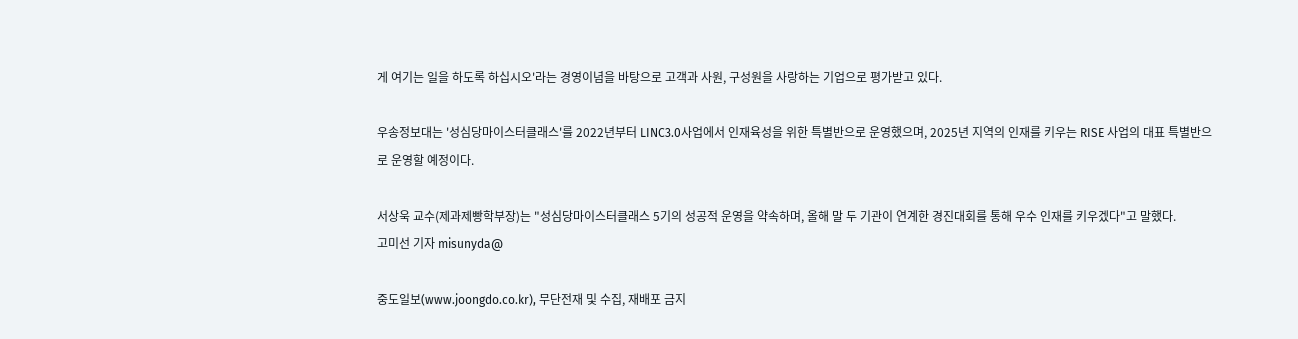게 여기는 일을 하도록 하십시오'라는 경영이념을 바탕으로 고객과 사원, 구성원을 사랑하는 기업으로 평가받고 있다.

우송정보대는 '성심당마이스터클래스'를 2022년부터 LINC3.0사업에서 인재육성을 위한 특별반으로 운영했으며, 2025년 지역의 인재를 키우는 RISE 사업의 대표 특별반으로 운영할 예정이다.

서상욱 교수(제과제빵학부장)는 "성심당마이스터클래스 5기의 성공적 운영을 약속하며, 올해 말 두 기관이 연계한 경진대회를 통해 우수 인재를 키우겠다"고 말했다.
고미선 기자 misunyda@

중도일보(www.joongdo.co.kr), 무단전재 및 수집, 재배포 금지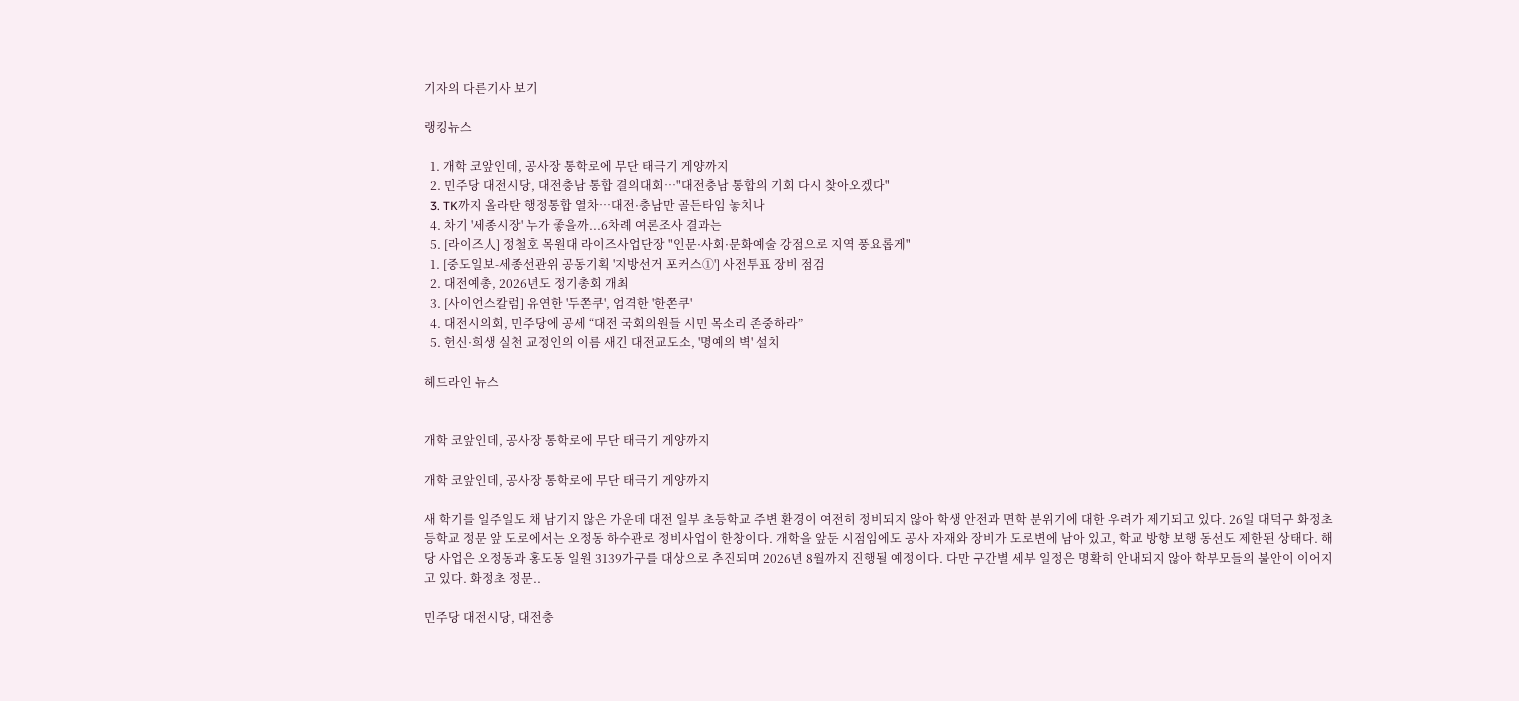기자의 다른기사 보기

랭킹뉴스

  1. 개학 코앞인데, 공사장 통학로에 무단 태극기 게양까지
  2. 민주당 대전시당, 대전충남 통합 결의대회…"대전충남 통합의 기회 다시 찾아오겠다"
  3. TK까지 올라탄 행정통합 열차…대전·충남만 골든타임 놓치나
  4. 차기 '세종시장' 누가 좋을까...6차례 여론조사 결과는
  5. [라이즈人] 정철호 목원대 라이즈사업단장 "인문·사회·문화예술 강점으로 지역 풍요롭게"
  1. [중도일보-세종선관위 공동기획 '지방선거 포커스①'] 사전투표 장비 점검
  2. 대전예총, 2026년도 정기총회 개최
  3. [사이언스칼럼] 유연한 '두쫀쿠', 엄격한 '한쫀쿠'
  4. 대전시의회, 민주당에 공세 “대전 국회의원들 시민 목소리 존중하라”
  5. 헌신·희생 실천 교정인의 이름 새긴 대전교도소, '명예의 벽' 설치

헤드라인 뉴스


개학 코앞인데, 공사장 통학로에 무단 태극기 게양까지

개학 코앞인데, 공사장 통학로에 무단 태극기 게양까지

새 학기를 일주일도 채 남기지 않은 가운데 대전 일부 초등학교 주변 환경이 여전히 정비되지 않아 학생 안전과 면학 분위기에 대한 우려가 제기되고 있다. 26일 대덕구 화정초등학교 정문 앞 도로에서는 오정동 하수관로 정비사업이 한창이다. 개학을 앞둔 시점임에도 공사 자재와 장비가 도로변에 남아 있고, 학교 방향 보행 동선도 제한된 상태다. 해당 사업은 오정동과 홍도동 일원 3139가구를 대상으로 추진되며 2026년 8월까지 진행될 예정이다. 다만 구간별 세부 일정은 명확히 안내되지 않아 학부모들의 불안이 이어지고 있다. 화정초 정문..

민주당 대전시당, 대전충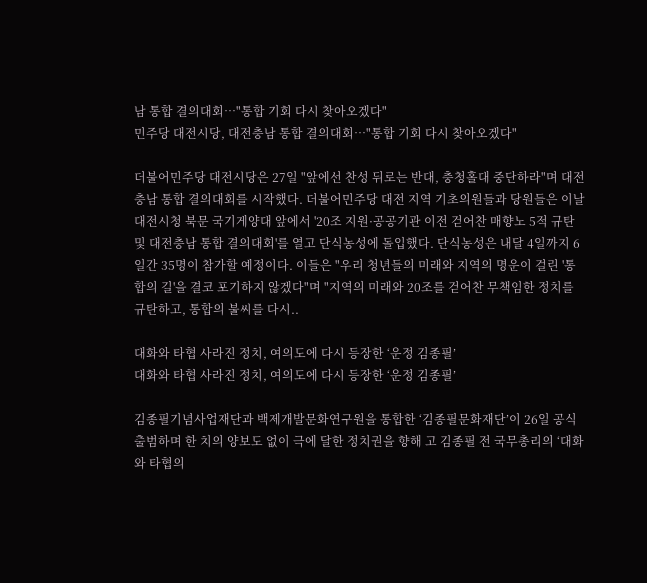남 통합 결의대회…"통합 기회 다시 찾아오겠다"
민주당 대전시당, 대전충남 통합 결의대회…"통합 기회 다시 찾아오겠다"

더불어민주당 대전시당은 27일 "앞에선 찬성 뒤로는 반대, 충청홀대 중단하라"며 대전충남 통합 결의대회를 시작했다. 더불어민주당 대전 지역 기초의원들과 당원들은 이날 대전시청 북문 국기게양대 앞에서 '20조 지원·공공기관 이전 걷어찬 매향노 5적 규탄 및 대전충남 통합 결의대회'를 열고 단식농성에 돌입했다. 단식농성은 내달 4일까지 6일간 35명이 참가할 예정이다. 이들은 "우리 청년들의 미래와 지역의 명운이 걸린 '통합의 길'을 결코 포기하지 않겠다"며 "지역의 미래와 20조를 걷어찬 무책임한 정치를 규탄하고, 통합의 불씨를 다시..

대화와 타협 사라진 정치, 여의도에 다시 등장한 ‘운정 김종필’
대화와 타협 사라진 정치, 여의도에 다시 등장한 ‘운정 김종필’

김종필기념사업재단과 백제개발문화연구원을 통합한 ‘김종필문화재단’이 26일 공식 출범하며 한 치의 양보도 없이 극에 달한 정치권을 향해 고 김종필 전 국무총리의 ‘대화와 타협의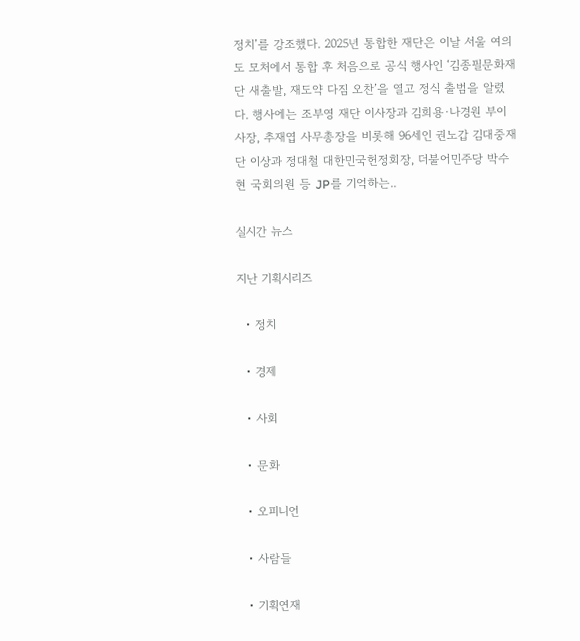정치’를 강조했다. 2025년 통합한 재단은 이날 서울 여의도 모처에서 통합 후 처음으로 공식 행사인 ‘김종필문화재단 새출발, 재도약 다짐 오찬’을 열고 정식 출범을 알렸다. 행사에는 조부영 재단 이사장과 김희용·나경원 부이사장, 추재엽 사무총장을 비롯해 96세인 권노갑 김대중재단 이상과 정대철 대한민국헌정회장, 더불어민주당 박수현 국회의원 등 JP를 기억하는..

실시간 뉴스

지난 기획시리즈

  • 정치

  • 경제

  • 사회

  • 문화

  • 오피니언

  • 사람들

  • 기획연재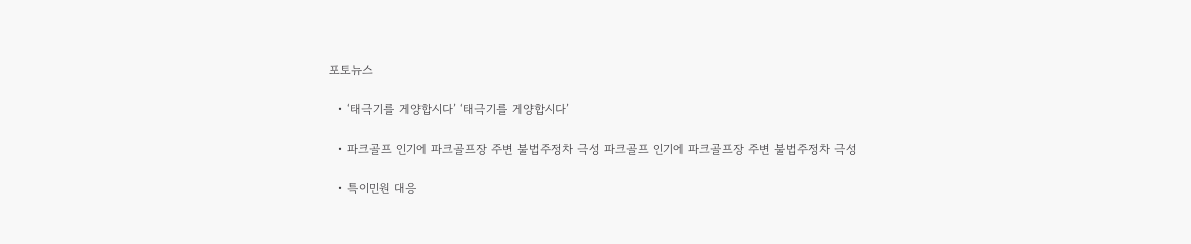포토뉴스

  • ‘태극기를 게양합시다’ ‘태극기를 게양합시다’

  • 파크골프 인기에 파크골프장 주변 불법주정차 극성 파크골프 인기에 파크골프장 주변 불법주정차 극성

  • 특이민원 대응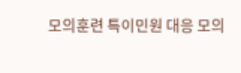모의훈련 특이민원 대응 모의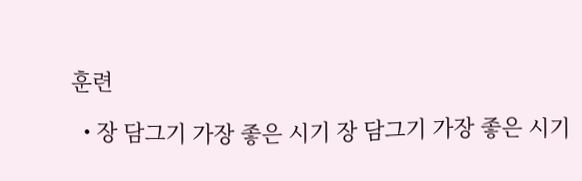훈련

  • 장 담그기 가장 좋은 시기 장 담그기 가장 좋은 시기